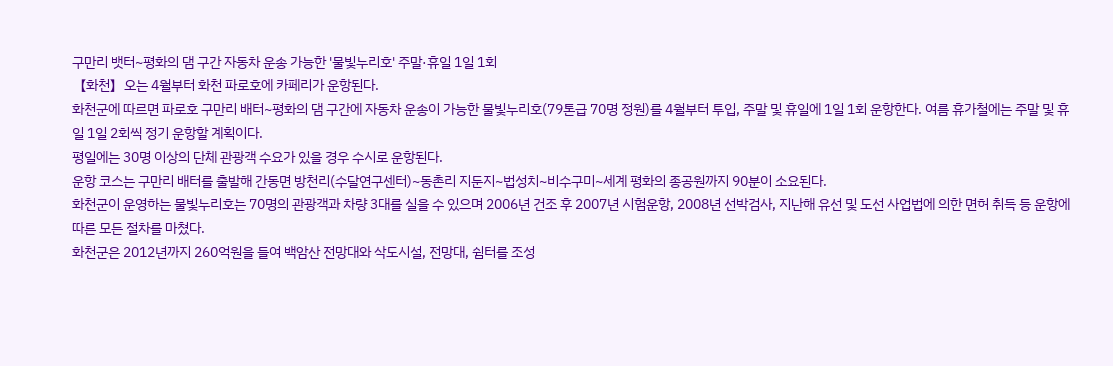구만리 뱃터~평화의 댐 구간 자동차 운송 가능한 '물빛누리호' 주말·휴일 1일 1회
【화천】오는 4월부터 화천 파로호에 카페리가 운항된다.
화천군에 따르면 파로호 구만리 배터~평화의 댐 구간에 자동차 운송이 가능한 물빛누리호(79톤급 70명 정원)를 4월부터 투입, 주말 및 휴일에 1일 1회 운항한다. 여름 휴가철에는 주말 및 휴일 1일 2회씩 정기 운항할 계획이다.
평일에는 30명 이상의 단체 관광객 수요가 있을 경우 수시로 운항된다.
운항 코스는 구만리 배터를 출발해 간동면 방천리(수달연구센터)~동촌리 지둔지~법성치~비수구미~세계 평화의 종공원까지 90분이 소요된다.
화천군이 운영하는 물빛누리호는 70명의 관광객과 차량 3대를 실을 수 있으며 2006년 건조 후 2007년 시험운항, 2008년 선박검사, 지난해 유선 및 도선 사업법에 의한 면허 취득 등 운항에 따른 모든 절차를 마쳤다.
화천군은 2012년까지 260억원을 들여 백암산 전망대와 삭도시설, 전망대, 쉼터를 조성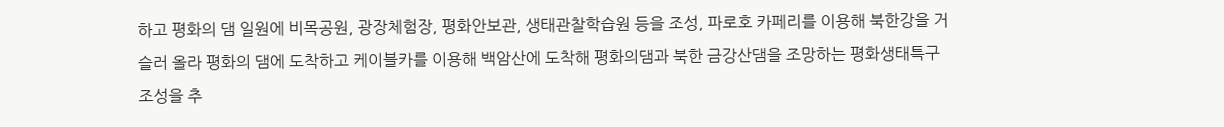하고 평화의 댐 일원에 비목공원, 광장체험장, 평화안보관, 생태관찰학습원 등을 조성, 파로호 카페리를 이용해 북한강을 거슬러 올라 평화의 댐에 도착하고 케이블카를 이용해 백암산에 도착해 평화의댐과 북한 금강산댐을 조망하는 평화생태특구 조성을 추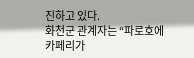진하고 있다.
화천군 관계자는 “파로호에 카페리가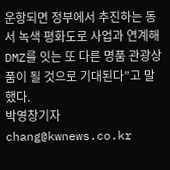운항되면 정부에서 추진하는 동서 녹색 평화도로 사업과 연계해 DMZ를 잇는 또 다른 명품 관광상품이 될 것으로 기대된다”고 말했다.
박영창기자chang@kwnews.co.kr